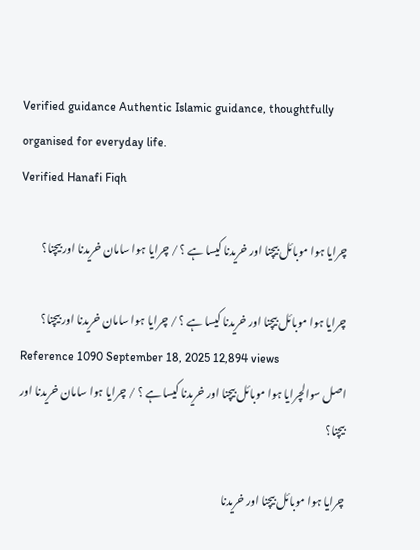Verified guidance Authentic Islamic guidance, thoughtfully organised for everyday life.
Verified Hanafi Fiqh

چرایا ہوا موبائل بیچنا اور خریدنا کیسا ہے ؟ / چرایا ہوا سامان خریدنا اور بیچنا؟

چرایا ہوا موبائل بیچنا اور خریدنا کیسا ہے ؟ / چرایا ہوا سامان خریدنا اور بیچنا؟
Reference 1090 September 18, 2025 12,894 views
اصل سوالچرایا ہوا موبائل بیچنا اور خریدنا کیسا ہے ؟ / چرایا ہوا سامان خریدنا اور بیچنا؟

چرایا ہوا موبائل بیچنا اور خریدنا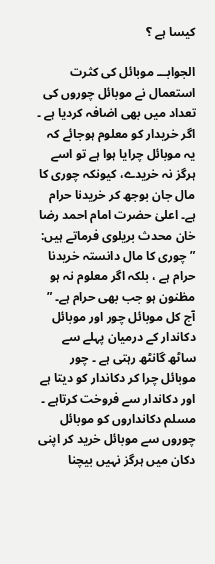کیسا ہے ؟

الجوابـــ موبائل کی کثرت استعمال نے موبائل چوروں کی تعداد میں بھی اضافہ کردیا ہے ۔ اگر خریدار کو معلوم ہوجائے کہ یہ موبائل چرایا ہوا ہے تو اسے ہرگز نہ خریدے، کیونکہ چوری کا مال جان بوجھ کر خریدنا حرام ہے۔ اعلیٰ حضرت امام احمد رضا خان محدث بریلوی فرماتے ہیں: ” چوری کا مال دانستہ خریدنا حرام ہے ، بلکہ اگر معلوم نہ ہو مظنون ہو جب بھی حرام ہے۔ ” آج کل موبائل چور اور موبائل دکاندار کے درمیان پہلے سے ساٹھ گانٹھ رہتی ہے ۔ چور موبائل چرا کر دکاندار کو دیتا ہے اور دکاندار سے فروخت کرتاہے ۔ مسلم دکانداروں کو موبائل چوروں سے موبائل خرید کر اپنی دکان میں ہرگز نہیں بیچنا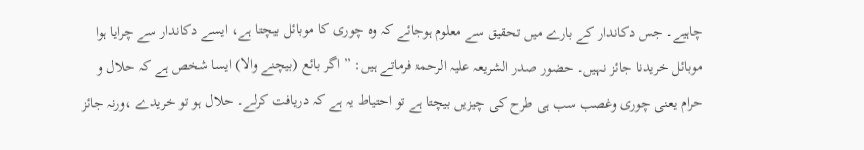چاہیے۔ جس دکاندار کے بارے میں تحقیق سے معلوم ہوجائے کہ وہ چوری کا موبائل بیچتا ہے، ایسے دکاندار سے چرایا ہوا موبائل خریدنا جائز نہیں۔ حضور صدر الشریعہ علیہ الرحمۃ فرماتے ہیں: ” اگر بائع (بیچنے والا) ایسا شخص ہے کہ حلال و حرام یعنی چوری وغصب سب ہی طرح کی چیزیں بیچتا ہے تو احتیاط یہ ہے کہ دریافت کرلے۔ حلال ہو تو خریدے ،ورنہ جائز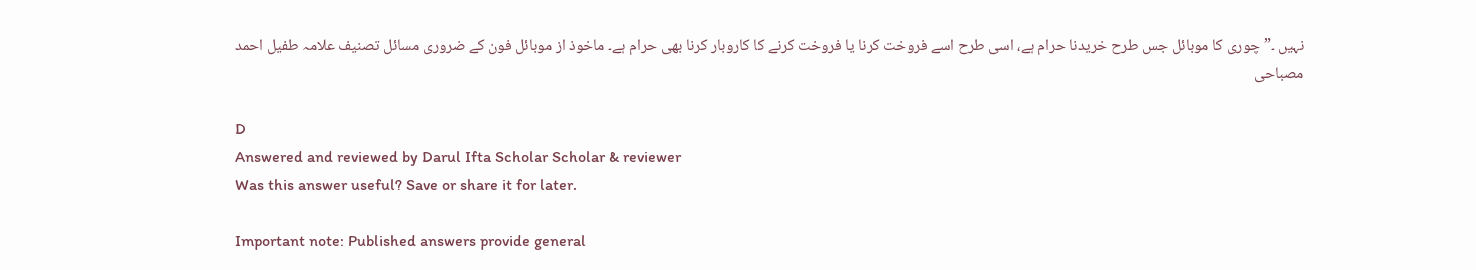نہیں ۔” چوری کا موبائل جس طرح خریدنا حرام ہے، اسی طرح اسے فروخت کرنا یا فروخت کرنے کا کاروبار کرنا بھی حرام ہے۔ ماخوذ از موبائل فون کے ضروری مسائل تصنیف علامہ طفیل احمد مصباحی

D
Answered and reviewed by Darul Ifta Scholar Scholar & reviewer
Was this answer useful? Save or share it for later.

Important note: Published answers provide general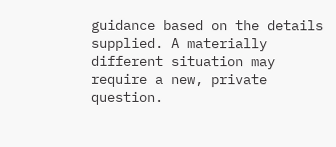guidance based on the details supplied. A materially different situation may require a new, private question.